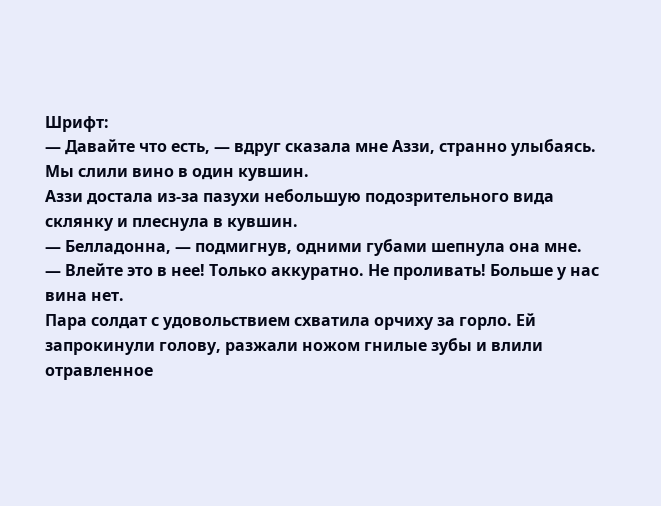Шрифт:
— Давайте что есть, — вдруг сказала мне Аззи, странно улыбаясь.
Мы слили вино в один кувшин.
Аззи достала из-за пазухи небольшую подозрительного вида склянку и плеснула в кувшин.
— Белладонна, — подмигнув, одними губами шепнула она мне.
— Влейте это в нее! Только аккуратно. Не проливать! Больше у нас вина нет.
Пара солдат с удовольствием схватила орчиху за горло. Ей запрокинули голову, разжали ножом гнилые зубы и влили отравленное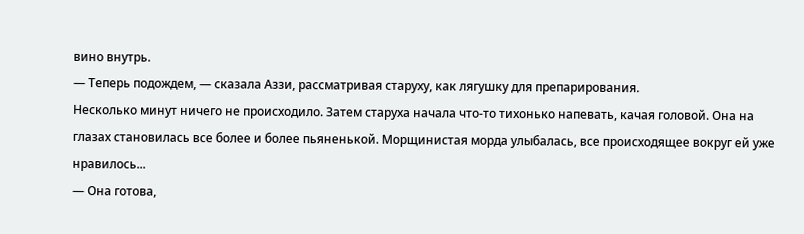вино внутрь.
— Теперь подождем, — сказала Аззи, рассматривая старуху, как лягушку для препарирования.
Несколько минут ничего не происходило. Затем старуха начала что-то тихонько напевать, качая головой. Она на глазах становилась все более и более пьяненькой. Морщинистая морда улыбалась, все происходящее вокруг ей уже нравилось...
— Она готова,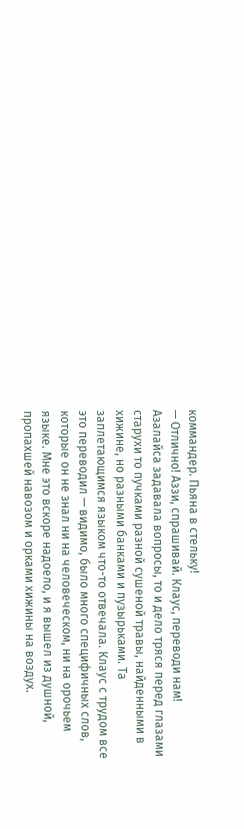коммандер. Пьяна в стельку!
— Отлично! Аззи, спрашивай. Клаус, переводи нам!
Азалайса задавала вопросы, то и дело тряся перед глазами старухи то пучками разной сушеной травы, найденными в хижине, но разными банками и пузырьками. Та заплетающимся языком что-то отвечала. Клаус с трудом все это переводил — видимо, было много специфичных слов, которые он не знал ни на человеческом, ни на орочьем языке. Мне это вскоре надоело, и я вышел из душной, пропахшей навозом и орками хижины на воздух.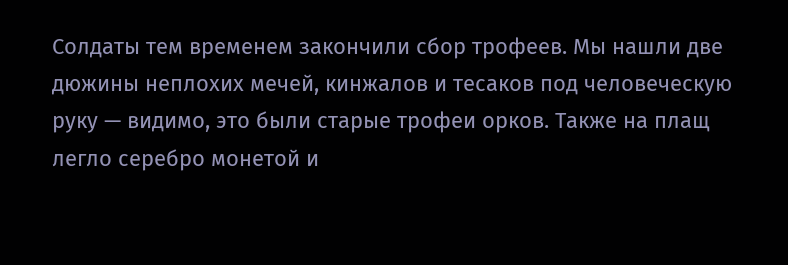Солдаты тем временем закончили сбор трофеев. Мы нашли две дюжины неплохих мечей, кинжалов и тесаков под человеческую руку — видимо, это были старые трофеи орков. Также на плащ легло серебро монетой и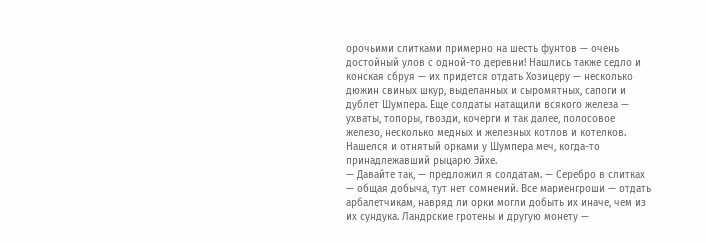орочьими слитками примерно на шесть фунтов — очень достойный улов с одной-то деревни! Нашлись также седло и конская сбруя — их придется отдать Хозицеру — несколько дюжин свиных шкур, выделанных и сыромятных, сапоги и дублет Шумпера. Еще солдаты натащили всякого железа — ухваты, топоры, гвозди, кочерги и так далее, полосовое железо, несколько медных и железных котлов и котелков. Нашелся и отнятый орками у Шумпера меч, когда-то принадлежавший рыцарю Эйхе.
— Давайте так, — предложил я солдатам. — Серебро в слитках — общая добыча, тут нет сомнений. Все мариенгроши — отдать арбалетчикам, навряд ли орки могли добыть их иначе, чем из их сундука. Ландрские гротены и другую монету —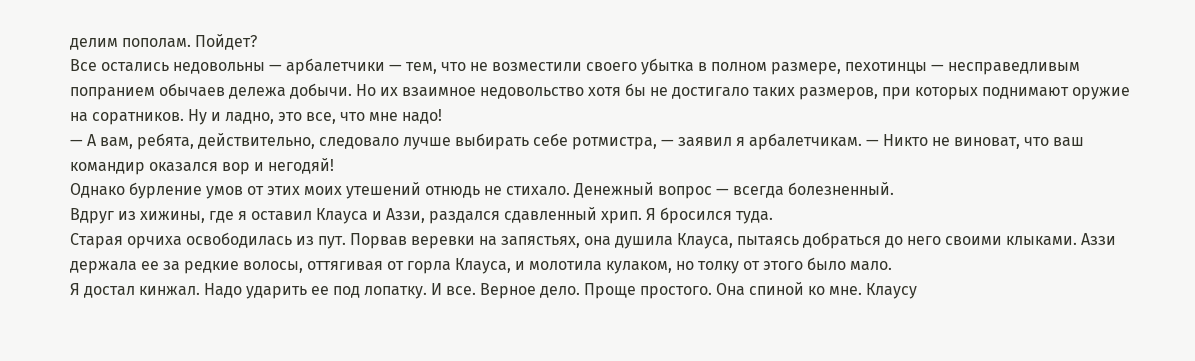делим пополам. Пойдет?
Все остались недовольны — арбалетчики — тем, что не возместили своего убытка в полном размере, пехотинцы — несправедливым попранием обычаев дележа добычи. Но их взаимное недовольство хотя бы не достигало таких размеров, при которых поднимают оружие на соратников. Ну и ладно, это все, что мне надо!
— А вам, ребята, действительно, следовало лучше выбирать себе ротмистра, — заявил я арбалетчикам. — Никто не виноват, что ваш командир оказался вор и негодяй!
Однако бурление умов от этих моих утешений отнюдь не стихало. Денежный вопрос — всегда болезненный.
Вдруг из хижины, где я оставил Клауса и Аззи, раздался сдавленный хрип. Я бросился туда.
Старая орчиха освободилась из пут. Порвав веревки на запястьях, она душила Клауса, пытаясь добраться до него своими клыками. Аззи держала ее за редкие волосы, оттягивая от горла Клауса, и молотила кулаком, но толку от этого было мало.
Я достал кинжал. Надо ударить ее под лопатку. И все. Верное дело. Проще простого. Она спиной ко мне. Клаусу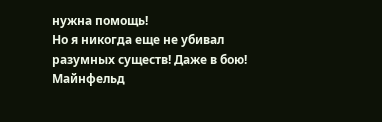нужна помощь!
Но я никогда еще не убивал разумных существ! Даже в бою!
Майнфельд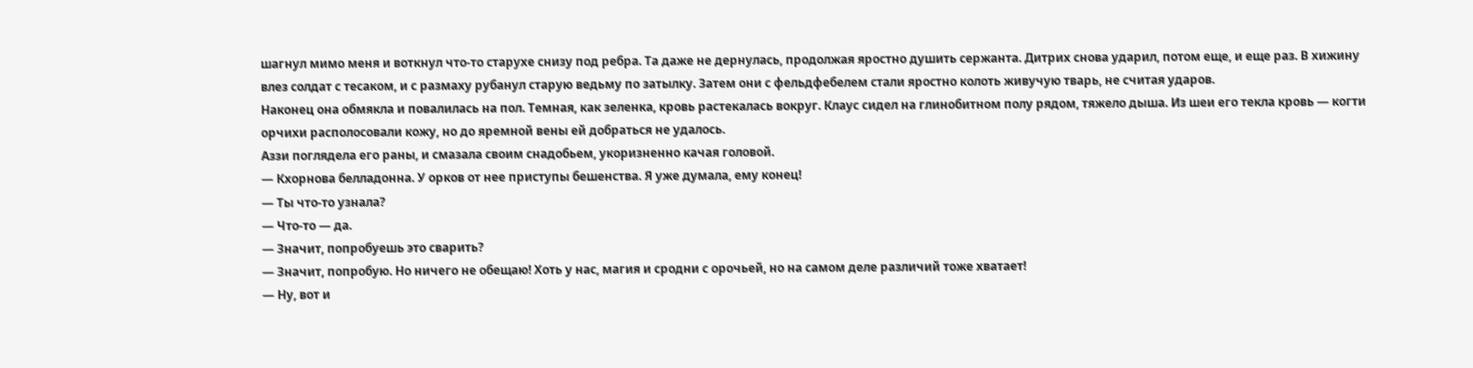шагнул мимо меня и воткнул что-то старухе снизу под ребра. Та даже не дернулась, продолжая яростно душить сержанта. Дитрих снова ударил, потом еще, и еще раз. В хижину влез солдат с тесаком, и с размаху рубанул старую ведьму по затылку. Затем они с фельдфебелем стали яростно колоть живучую тварь, не считая ударов.
Наконец она обмякла и повалилась на пол. Темная, как зеленка, кровь растекалась вокруг. Клаус сидел на глинобитном полу рядом, тяжело дыша. Из шеи его текла кровь — когти орчихи располосовали кожу, но до яремной вены ей добраться не удалось.
Аззи поглядела его раны, и смазала своим снадобьем, укоризненно качая головой.
— Кхорнова белладонна. У орков от нее приступы бешенства. Я уже думала, ему конец!
— Ты что-то узнала?
— Что-то — да.
— Значит, попробуешь это сварить?
— Значит, попробую. Но ничего не обещаю! Хоть у нас, магия и сродни с орочьей, но на самом деле различий тоже хватает!
— Ну, вот и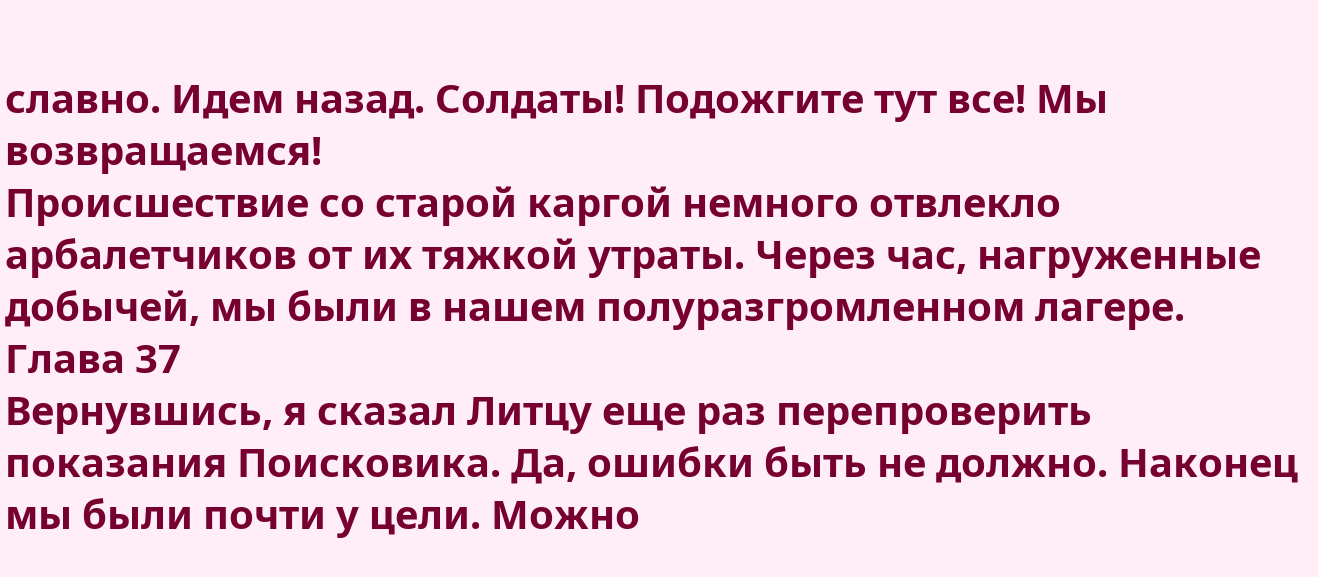славно. Идем назад. Солдаты! Подожгите тут все! Мы возвращаемся!
Происшествие со старой каргой немного отвлекло арбалетчиков от их тяжкой утраты. Через час, нагруженные добычей, мы были в нашем полуразгромленном лагере.
Глава 37
Вернувшись, я сказал Литцу еще раз перепроверить показания Поисковика. Да, ошибки быть не должно. Наконец мы были почти у цели. Можно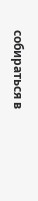собираться в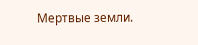Мертвые земли.